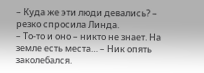– Куда же эти люди девались? – резко спросила Линда.
– То-то и оно – никто не знает. На земле есть места… – Ник опять заколебался.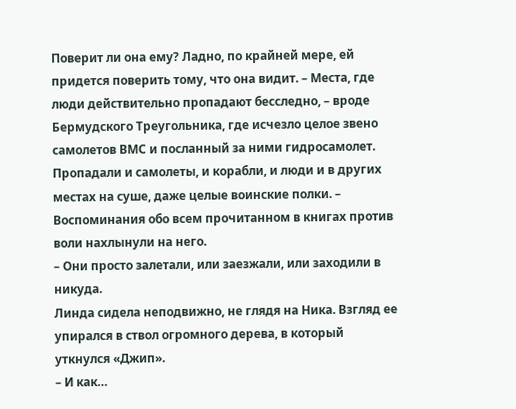Поверит ли она ему? Ладно, по крайней мере, ей придется поверить тому, что она видит. – Места, где люди действительно пропадают бесследно, – вроде Бермудского Треугольника, где исчезло целое звено самолетов ВМС и посланный за ними гидросамолет. Пропадали и самолеты, и корабли, и люди и в других местах на суше, даже целые воинские полки. – Воспоминания обо всем прочитанном в книгах против воли нахлынули на него.
– Они просто залетали, или заезжали, или заходили в никуда.
Линда сидела неподвижно, не глядя на Ника. Взгляд ее упирался в ствол огромного дерева, в который уткнулся «Джип».
– И как…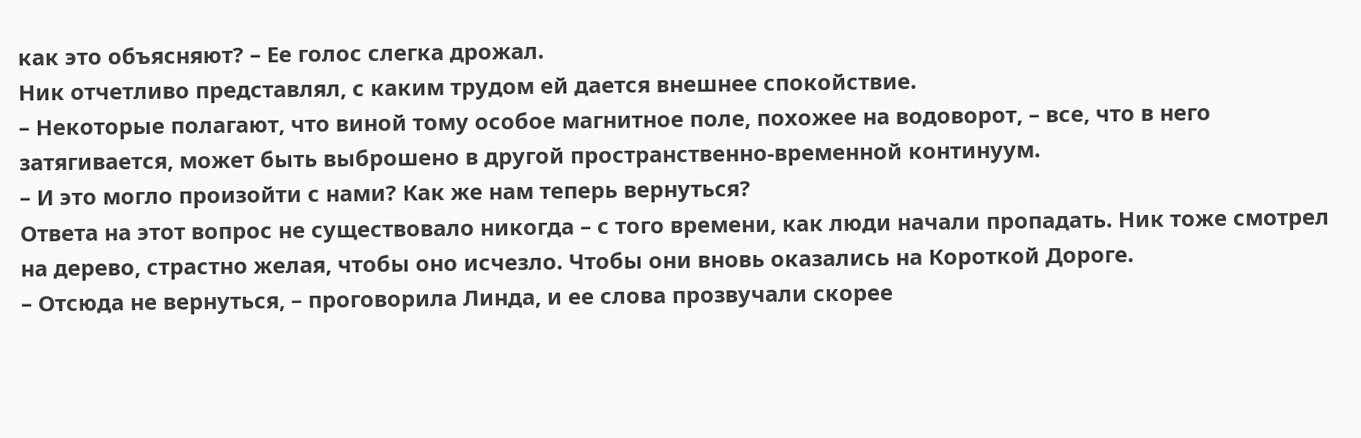как это объясняют? – Ее голос слегка дрожал.
Ник отчетливо представлял, с каким трудом ей дается внешнее спокойствие.
– Некоторые полагают, что виной тому особое магнитное поле, похожее на водоворот, – все, что в него затягивается, может быть выброшено в другой пространственно-временной континуум.
– И это могло произойти с нами? Как же нам теперь вернуться?
Ответа на этот вопрос не существовало никогда – с того времени, как люди начали пропадать. Ник тоже смотрел на дерево, страстно желая, чтобы оно исчезло. Чтобы они вновь оказались на Короткой Дороге.
– Отсюда не вернуться, – проговорила Линда, и ее слова прозвучали скорее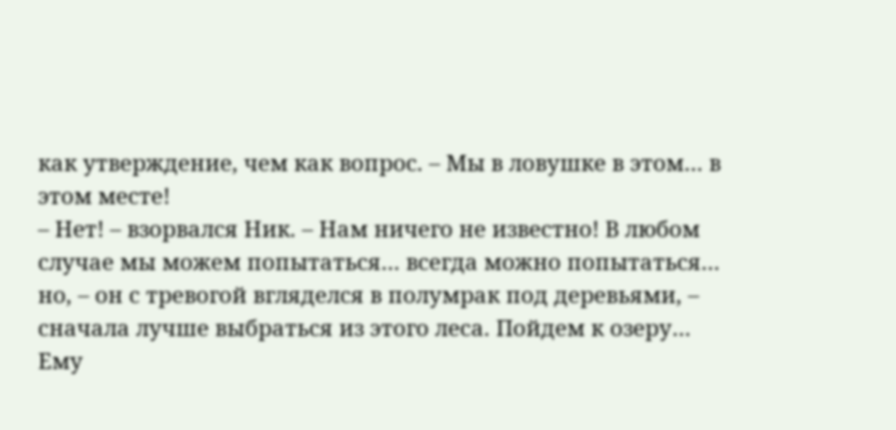как утверждение, чем как вопрос. – Мы в ловушке в этом… в этом месте!
– Нет! – взорвался Ник. – Нам ничего не известно! В любом случае мы можем попытаться… всегда можно попытаться… но, – он с тревогой вгляделся в полумрак под деревьями, – сначала лучше выбраться из этого леса. Пойдем к озеру…
Ему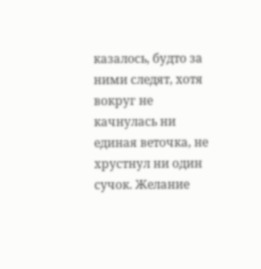казалось, будто за ними следят, хотя вокруг не качнулась ни единая веточка, не хрустнул ни один сучок. Желание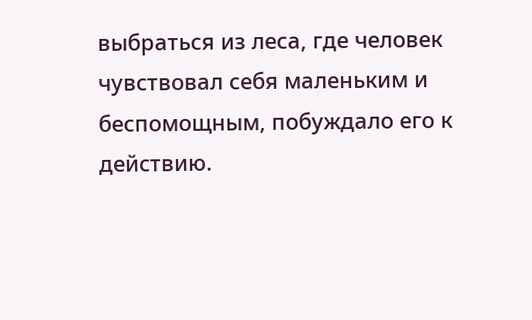выбраться из леса, где человек чувствовал себя маленьким и беспомощным, побуждало его к действию.